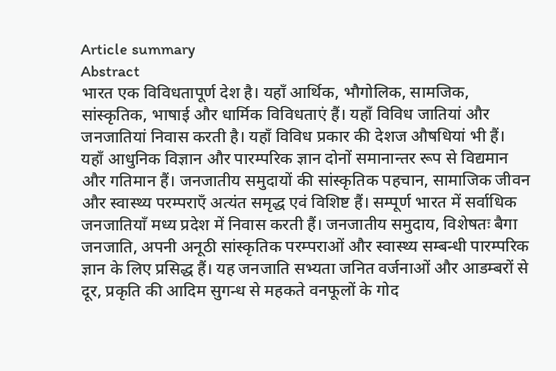Article summary
Abstract
भारत एक विविधतापूर्ण देश है। यहाँ आर्थिक, भौगोलिक, सामजिक, सांस्कृतिक, भाषाई और धार्मिक विविधताएं हैं। यहाँ विविध जातियां और जनजातियां निवास करती है। यहाँ विविध प्रकार की देशज औषधियां भी हैं। यहाँ आधुनिक विज्ञान और पारम्परिक ज्ञान दोनों समानान्तर रूप से विद्यमान और गतिमान हैं। जनजातीय समुदायों की सांस्कृतिक पहचान, सामाजिक जीवन और स्वास्थ्य परम्पराएँ अत्यंत समृद्ध एवं विशिष्ट हैं। सम्पूर्ण भारत में सर्वाधिक जनजातियाँ मध्य प्रदेश में निवास करती हैं। जनजातीय समुदाय, विशेषतः बैगा जनजाति, अपनी अनूठी सांस्कृतिक परम्पराओं और स्वास्थ्य सम्बन्धी पारम्परिक ज्ञान के लिए प्रसिद्ध हैं। यह जनजाति सभ्यता जनित वर्जनाओं और आडम्बरों से दूर, प्रकृति की आदिम सुगन्ध से महकते वनफूलों के गोद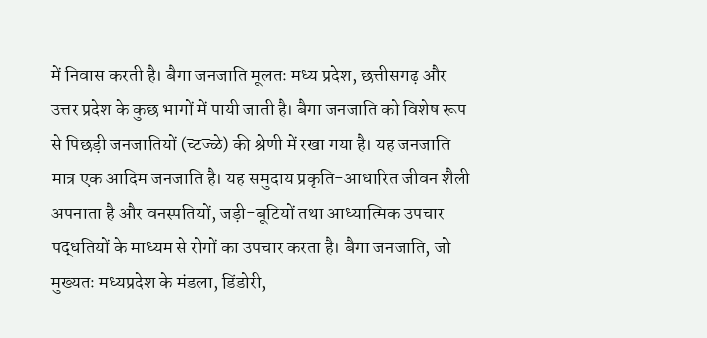में निवास करती है। बैगा जनजाति मूलतः मध्य प्रदेश, छत्तीसगढ़ और उत्तर प्रदेश के कुछ भागों में पायी जाती है। बैगा जनजाति को विशेष रूप से पिछड़ी जनजातियों (च्टज्ळे) की श्रेणी में रखा गया है। यह जनजाति मात्र एक आदिम जनजाति है। यह समुदाय प्रकृति-आधारित जीवन शैली अपनाता है और वनस्पतियों, जड़ी-बूटियों तथा आध्यात्मिक उपचार पद्धतियों के माध्यम से रोगों का उपचार करता है। बैगा जनजाति, जो मुख्यतः मध्यप्रदेश के मंडला, डिंडोरी,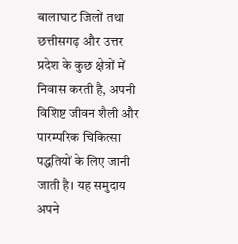बालाघाट जिलों तथा छत्तीसगढ़ और उत्तर प्रदेश के कुछ क्षेत्रों में निवास करती है, अपनी विशिष्ट जीवन शैली और पारम्परिक चिकित्सा पद्धतियों के लिए जानी जाती है। यह समुदाय अपने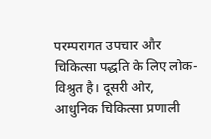परम्परागत उपचार और चिकित्सा पद्धति के लिए लोक-विश्रुत है। दूसरी ओर, आधुनिक चिकित्सा प्रणाली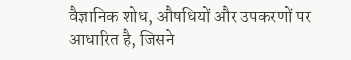वैज्ञानिक शोध, औषधियों और उपकरणों पर आधारित है, जिसने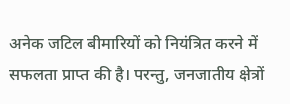अनेक जटिल बीमारियों को नियंत्रित करने में सफलता प्राप्त की है। परन्तु, जनजातीय क्षेत्रों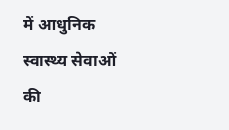में आधुनिक स्वास्थ्य सेवाओं की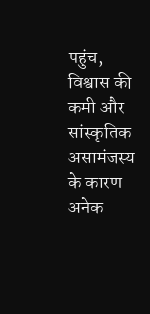पहुंच, विश्वास की कमी और सांस्कृतिक असामंजस्य के कारण अनेक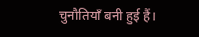चुनौतियाँ बनी हुई हैं।